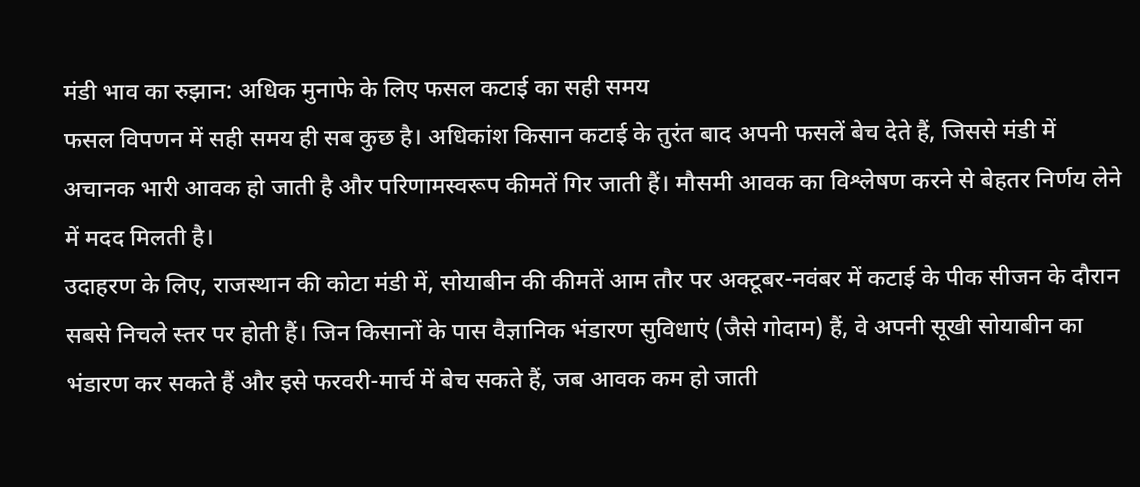मंडी भाव का रुझान: अधिक मुनाफे के लिए फसल कटाई का सही समय
फसल विपणन में सही समय ही सब कुछ है। अधिकांश किसान कटाई के तुरंत बाद अपनी फसलें बेच देते हैं, जिससे मंडी में अचानक भारी आवक हो जाती है और परिणामस्वरूप कीमतें गिर जाती हैं। मौसमी आवक का विश्लेषण करने से बेहतर निर्णय लेने में मदद मिलती है।
उदाहरण के लिए, राजस्थान की कोटा मंडी में, सोयाबीन की कीमतें आम तौर पर अक्टूबर-नवंबर में कटाई के पीक सीजन के दौरान सबसे निचले स्तर पर होती हैं। जिन किसानों के पास वैज्ञानिक भंडारण सुविधाएं (जैसे गोदाम) हैं, वे अपनी सूखी सोयाबीन का भंडारण कर सकते हैं और इसे फरवरी-मार्च में बेच सकते हैं, जब आवक कम हो जाती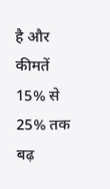है और कीमतें 15% से 25% तक बढ़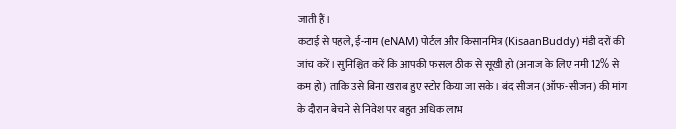जाती हैं।
कटाई से पहले, ई-नाम (eNAM) पोर्टल और किसानमित्र (KisaanBuddy) मंडी दरों की जांच करें। सुनिश्चित करें कि आपकी फसल ठीक से सूखी हो (अनाज के लिए नमी 12% से कम हो) ताकि उसे बिना खराब हुए स्टोर किया जा सके। बंद सीजन (ऑफ-सीजन) की मांग के दौरान बेचने से निवेश पर बहुत अधिक लाभ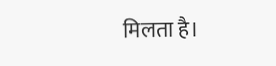मिलता है।